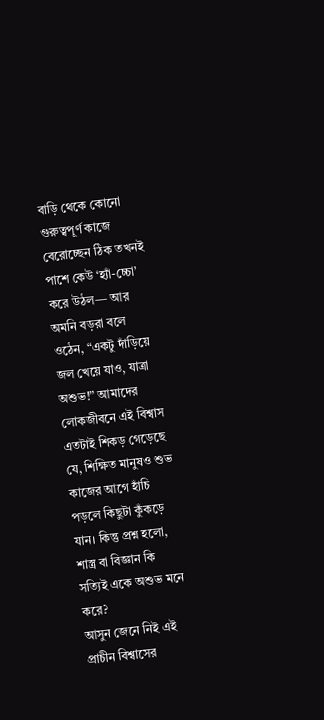বাড়ি থেকে কোনো গুরুত্বপূর্ণ কাজে বেরোচ্ছেন ঠিক তখনই পাশে কেউ ‘হ্যাঁ-চ্চো’ করে উঠল— আর অমনি বড়রা বলে ওঠেন, “একটু দাঁড়িয়ে জল খেয়ে যাও, যাত্রা অশুভ!” আমাদের লোকজীবনে এই বিশ্বাস এতটাই শিকড় গেড়েছে যে, শিক্ষিত মানুষও শুভ কাজের আগে হাঁচি পড়লে কিছুটা কুঁকড়ে যান। কিন্তু প্রশ্ন হলো, শাস্ত্র বা বিজ্ঞান কি সত্যিই একে অশুভ মনে করে?
আসুন জেনে নিই এই প্রাচীন বিশ্বাসের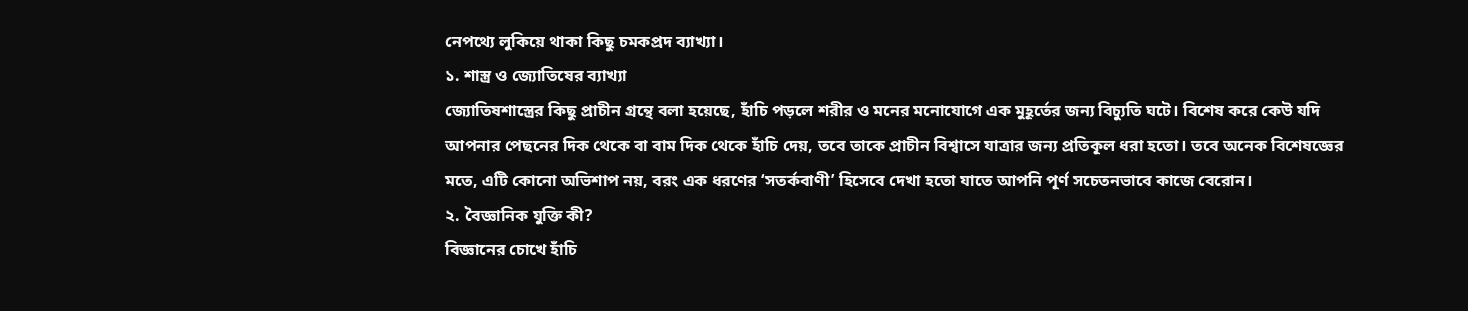নেপথ্যে লুকিয়ে থাকা কিছু চমকপ্রদ ব্যাখ্যা।
১. শাস্ত্র ও জ্যোতিষের ব্যাখ্যা
জ্যোতিষশাস্ত্রের কিছু প্রাচীন গ্রন্থে বলা হয়েছে, হাঁচি পড়লে শরীর ও মনের মনোযোগে এক মুহূর্তের জন্য বিচ্যুতি ঘটে। বিশেষ করে কেউ যদি আপনার পেছনের দিক থেকে বা বাম দিক থেকে হাঁচি দেয়, তবে তাকে প্রাচীন বিশ্বাসে যাত্রার জন্য প্রতিকূল ধরা হতো। তবে অনেক বিশেষজ্ঞের মতে, এটি কোনো অভিশাপ নয়, বরং এক ধরণের ‘সতর্কবাণী’ হিসেবে দেখা হতো যাতে আপনি পূর্ণ সচেতনভাবে কাজে বেরোন।
২. বৈজ্ঞানিক যুক্তি কী?
বিজ্ঞানের চোখে হাঁচি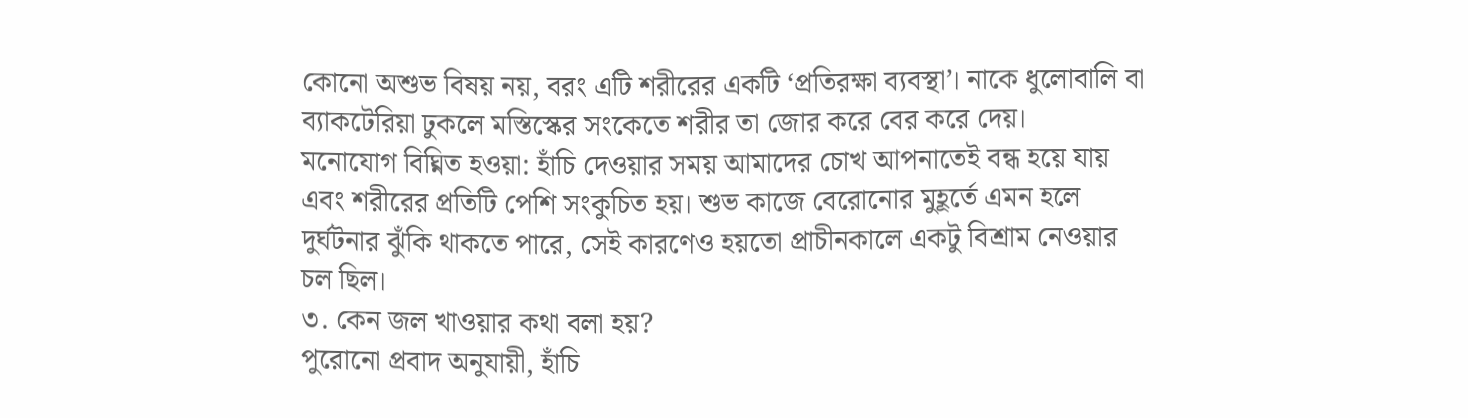কোনো অশুভ বিষয় নয়, বরং এটি শরীরের একটি ‘প্রতিরক্ষা ব্যবস্থা’। নাকে ধুলোবালি বা ব্যাকটেরিয়া ঢুকলে মস্তিস্কের সংকেতে শরীর তা জোর করে বের করে দেয়।
মনোযোগ বিঘ্নিত হওয়া: হাঁচি দেওয়ার সময় আমাদের চোখ আপনাতেই বন্ধ হয়ে যায় এবং শরীরের প্রতিটি পেশি সংকুচিত হয়। শুভ কাজে বেরোনোর মুহূর্তে এমন হলে দুর্ঘটনার ঝুঁকি থাকতে পারে, সেই কারণেও হয়তো প্রাচীনকালে একটু বিশ্রাম নেওয়ার চল ছিল।
৩. কেন জল খাওয়ার কথা বলা হয়?
পুরোনো প্রবাদ অনুযায়ী, হাঁচি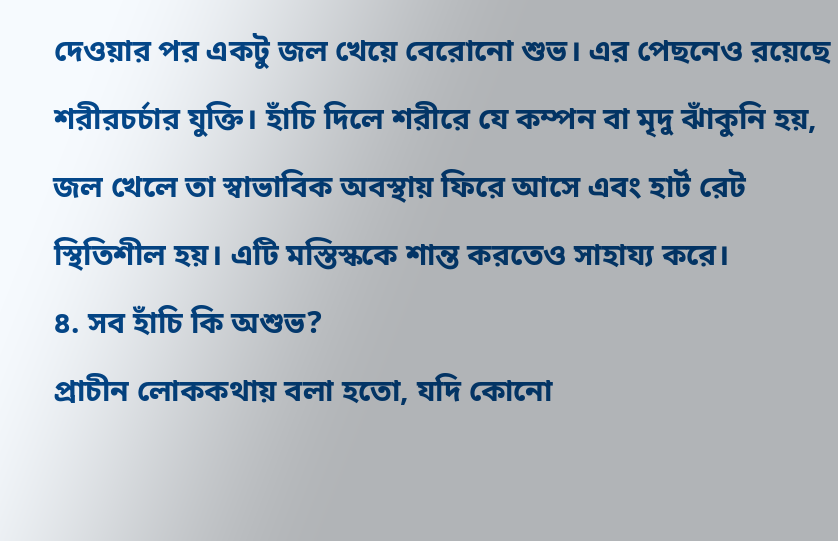দেওয়ার পর একটু জল খেয়ে বেরোনো শুভ। এর পেছনেও রয়েছে শরীরচর্চার যুক্তি। হাঁচি দিলে শরীরে যে কম্পন বা মৃদু ঝাঁকুনি হয়, জল খেলে তা স্বাভাবিক অবস্থায় ফিরে আসে এবং হার্ট রেট স্থিতিশীল হয়। এটি মস্তিস্ককে শান্ত করতেও সাহায্য করে।
৪. সব হাঁচি কি অশুভ?
প্রাচীন লোককথায় বলা হতো, যদি কোনো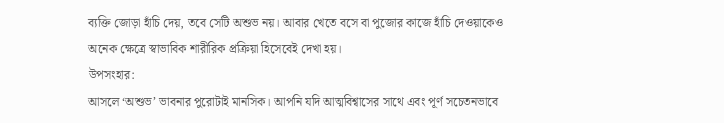ব্যক্তি জোড়া হাঁচি দেয়, তবে সেটি অশুভ নয়। আবার খেতে বসে বা পুজোর কাজে হাঁচি দেওয়াকেও অনেক ক্ষেত্রে স্বাভাবিক শারীরিক প্রক্রিয়া হিসেবেই দেখা হয়।
উপসংহার:
আসলে ‘অশুভ’ ভাবনার পুরোটাই মানসিক। আপনি যদি আত্মবিশ্বাসের সাথে এবং পূর্ণ সচেতনভাবে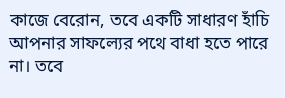কাজে বেরোন, তবে একটি সাধারণ হাঁচি আপনার সাফল্যের পথে বাধা হতে পারে না। তবে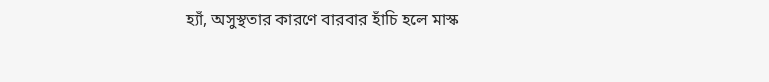হ্যাঁ, অসুস্থতার কারণে বারবার হাঁচি হলে মাস্ক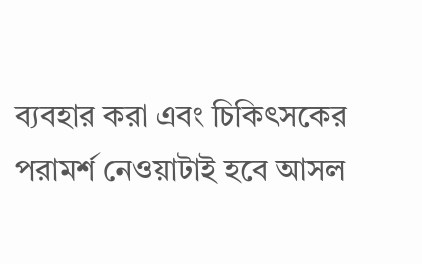ব্যবহার করা এবং চিকিৎসকের পরামর্শ নেওয়াটাই হবে আসল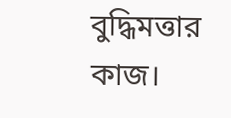বুদ্ধিমত্তার কাজ।